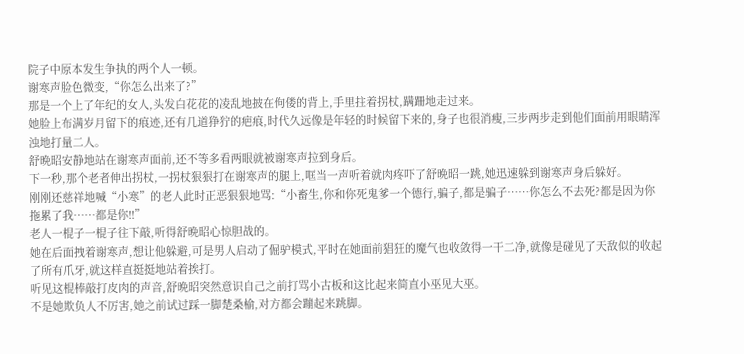院子中原本发生争执的两个人一顿。
谢寒声脸色微变,“你怎么出来了?”
那是一个上了年纪的女人,头发白花花的凌乱地披在佝偻的背上,手里拄着拐杖,蹒跚地走过来。
她脸上布满岁月留下的痕迹,还有几道狰狞的疤痕,时代久远像是年轻的时候留下来的,身子也很消瘦,三步两步走到他们面前用眼睛浑浊地打量二人。
舒晩昭安静地站在谢寒声面前,还不等多看两眼就被谢寒声拉到身后。
下一秒,那个老者伸出拐杖,一拐杖狠狠打在谢寒声的腿上,哐当一声听着就肉疼吓了舒晩昭一跳,她迅速躲到谢寒声身后躲好。
刚刚还慈祥地喊“小寒”的老人此时正恶狠狠地骂:“小畜生,你和你死鬼爹一个德行,骗子,都是骗子……你怎么不去死?都是因为你拖累了我……都是你!!”
老人一棍子一棍子往下敲,听得舒晩昭心惊胆战的。
她在后面拽着谢寒声,想让他躲避,可是男人启动了倔驴模式,平时在她面前猖狂的魔气也收敛得一干二净,就像是碰见了天敌似的收起了所有爪牙,就这样直挺挺地站着挨打。
听见这棍棒敲打皮肉的声音,舒晩昭突然意识自己之前打骂小古板和这比起来简直小巫见大巫。
不是她欺负人不厉害,她之前试过踩一脚楚桑榆,对方都会蹦起来跳脚。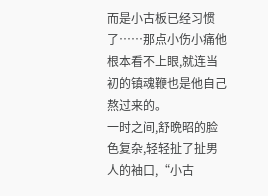而是小古板已经习惯了……那点小伤小痛他根本看不上眼,就连当初的镇魂鞭也是他自己熬过来的。
一时之间,舒晩昭的脸色复杂,轻轻扯了扯男人的袖口,“小古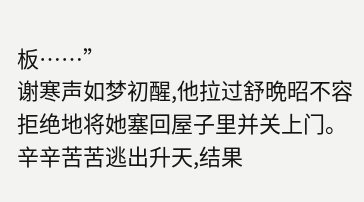板……”
谢寒声如梦初醒,他拉过舒晩昭不容拒绝地将她塞回屋子里并关上门。
辛辛苦苦逃出升天,结果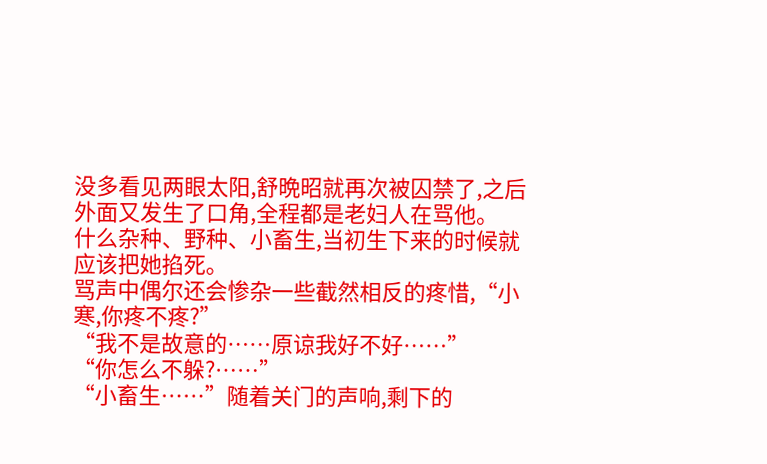没多看见两眼太阳,舒晩昭就再次被囚禁了,之后外面又发生了口角,全程都是老妇人在骂他。
什么杂种、野种、小畜生,当初生下来的时候就应该把她掐死。
骂声中偶尔还会惨杂一些截然相反的疼惜,“小寒,你疼不疼?”
“我不是故意的……原谅我好不好……”
“你怎么不躲?……”
“小畜生……”随着关门的声响,剩下的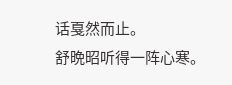话戛然而止。
舒晩昭听得一阵心寒。